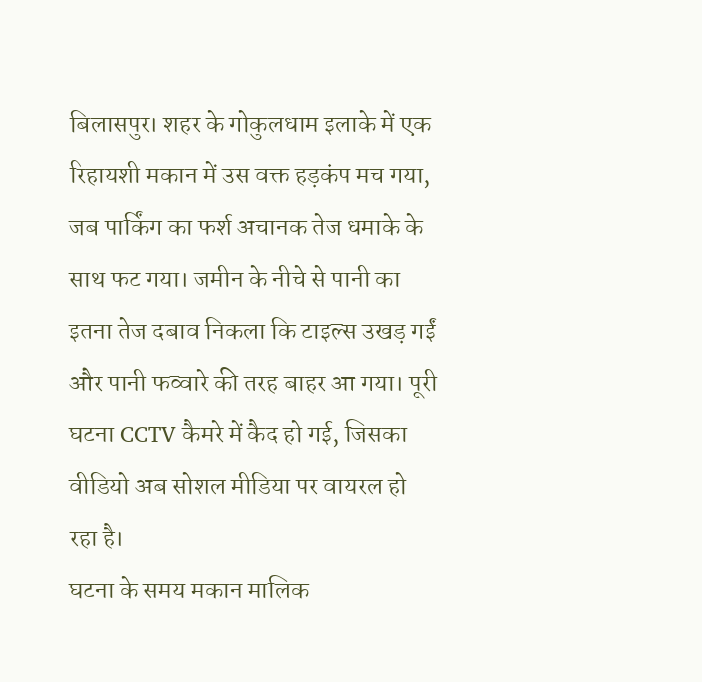बिलासपुर। शहर के गोकुलधाम इलाके में एक रिहायशी मकान में उस वक्त हड़कंप मच गया, जब पार्किंग का फर्श अचानक तेज धमाके के साथ फट गया। जमीन के नीचे से पानी का इतना तेज दबाव निकला कि टाइल्स उखड़ गईं और पानी फव्वारे की तरह बाहर आ गया। पूरी घटना CCTV कैमरे में कैद हो गई, जिसका वीडियो अब सोशल मीडिया पर वायरल हो रहा है।
घटना के समय मकान मालिक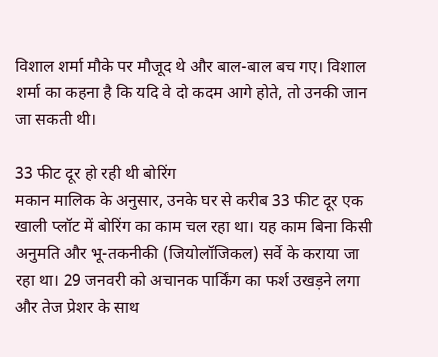विशाल शर्मा मौके पर मौजूद थे और बाल-बाल बच गए। विशाल शर्मा का कहना है कि यदि वे दो कदम आगे होते, तो उनकी जान जा सकती थी।

33 फीट दूर हो रही थी बोरिंग
मकान मालिक के अनुसार, उनके घर से करीब 33 फीट दूर एक खाली प्लॉट में बोरिंग का काम चल रहा था। यह काम बिना किसी अनुमति और भू-तकनीकी (जियोलॉजिकल) सर्वे के कराया जा रहा था। 29 जनवरी को अचानक पार्किंग का फर्श उखड़ने लगा और तेज प्रेशर के साथ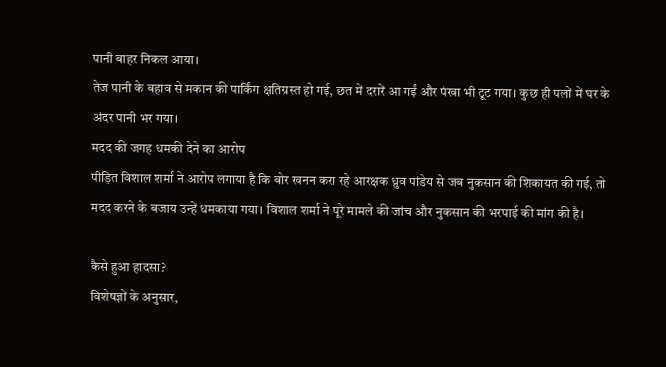पानी बाहर निकल आया।
तेज पानी के बहाव से मकान की पार्किंग क्षतिग्रस्त हो गई, छत में दरारें आ गईं और पंखा भी टूट गया। कुछ ही पलों में घर के अंदर पानी भर गया।
मदद की जगह धमकी देने का आरोप
पीड़ित विशाल शर्मा ने आरोप लगाया है कि बोर खनन करा रहे आरक्षक ध्रुव पांडेय से जब नुकसान की शिकायत की गई, तो मदद करने के बजाय उन्हें धमकाया गया। विशाल शर्मा ने पूरे मामले की जांच और नुकसान की भरपाई की मांग की है।

कैसे हुआ हादसा?
विशेषज्ञों के अनुसार,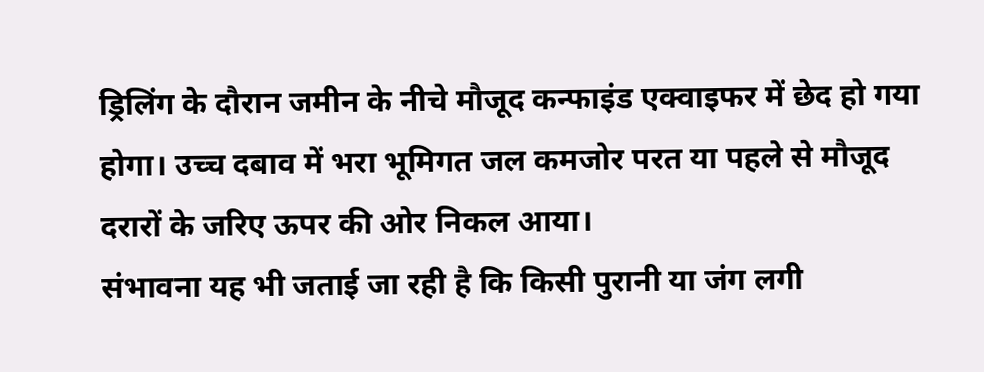ड्रिलिंग के दौरान जमीन के नीचे मौजूद कन्फाइंड एक्वाइफर में छेद हो गया होगा। उच्च दबाव में भरा भूमिगत जल कमजोर परत या पहले से मौजूद दरारों के जरिए ऊपर की ओर निकल आया।
संभावना यह भी जताई जा रही है कि किसी पुरानी या जंग लगी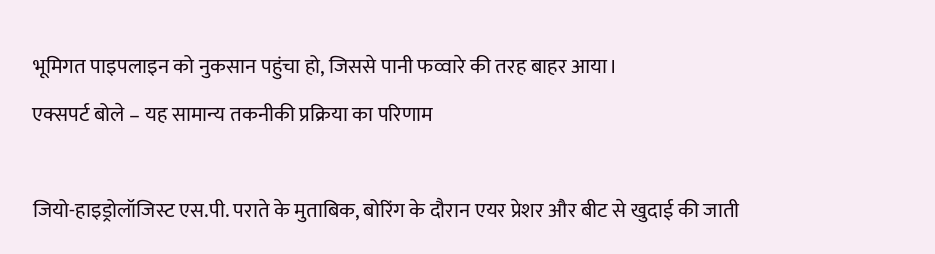भूमिगत पाइपलाइन को नुकसान पहुंचा हो, जिससे पानी फव्वारे की तरह बाहर आया।
एक्सपर्ट बोले – यह सामान्य तकनीकी प्रक्रिया का परिणाम

जियो-हाइड्रोलॉजिस्ट एस.पी. पराते के मुताबिक, बोरिंग के दौरान एयर प्रेशर और बीट से खुदाई की जाती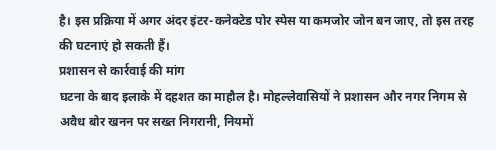है। इस प्रक्रिया में अगर अंदर इंटर-कनेक्टेड पोर स्पेस या कमजोर जोन बन जाए, तो इस तरह की घटनाएं हो सकती हैं।
प्रशासन से कार्रवाई की मांग
घटना के बाद इलाके में दहशत का माहौल है। मोहल्लेवासियों ने प्रशासन और नगर निगम से अवैध बोर खनन पर सख्त निगरानी, नियमों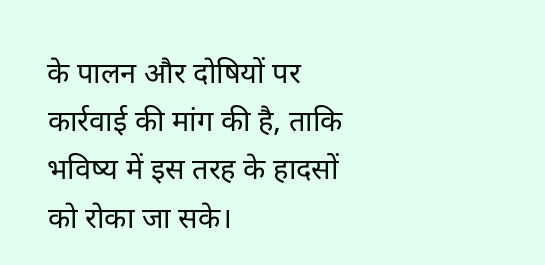के पालन और दोषियों पर कार्रवाई की मांग की है, ताकि भविष्य में इस तरह के हादसों को रोका जा सके।